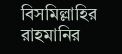বিসমিল্লাহির রাহমানির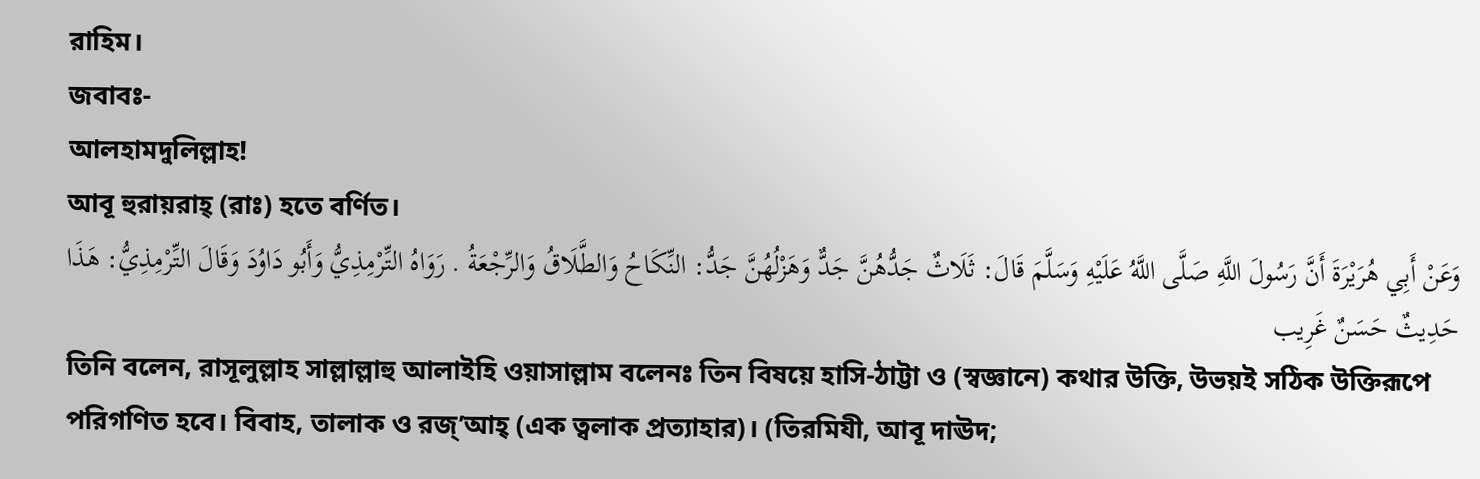রাহিম।
জবাবঃ-
আলহামদুলিল্লাহ!
আবূ হুরায়রাহ্ (রাঃ) হতে বর্ণিত।
وَعَنْ أَبِي هُرَيْرَةَ أَنَّ رَسُولَ اللَّهِ صَلَّى اللَّهُ عَلَيْهِ وَسَلَّمَ قَالَ: ثَلَاثٌ جَدُّهُنَّ جَدٌّ وَهَزْلُهُنَّ جَدُّ: النِّكَاحُ وَالطَّلَاقُ وَالرِّجْعَةُ . رَوَاهُ التِّرْمِذِيُّ وَأَبُو دَاوُدَ وَقَالَ التِّرْمِذِيُّ: هَذَا حَدِيثٌ حَسَنٌ غَرِيب
তিনি বলেন, রাসূলুল্লাহ সাল্লাল্লাহু আলাইহি ওয়াসাল্লাম বলেনঃ তিন বিষয়ে হাসি-ঠাট্টা ও (স্বজ্ঞানে) কথার উক্তি, উভয়ই সঠিক উক্তিরূপে পরিগণিত হবে। বিবাহ, তালাক ও রজ্’আহ্ (এক ত্বলাক প্রত্যাহার)। (তিরমিযী, আবূ দাঊদ;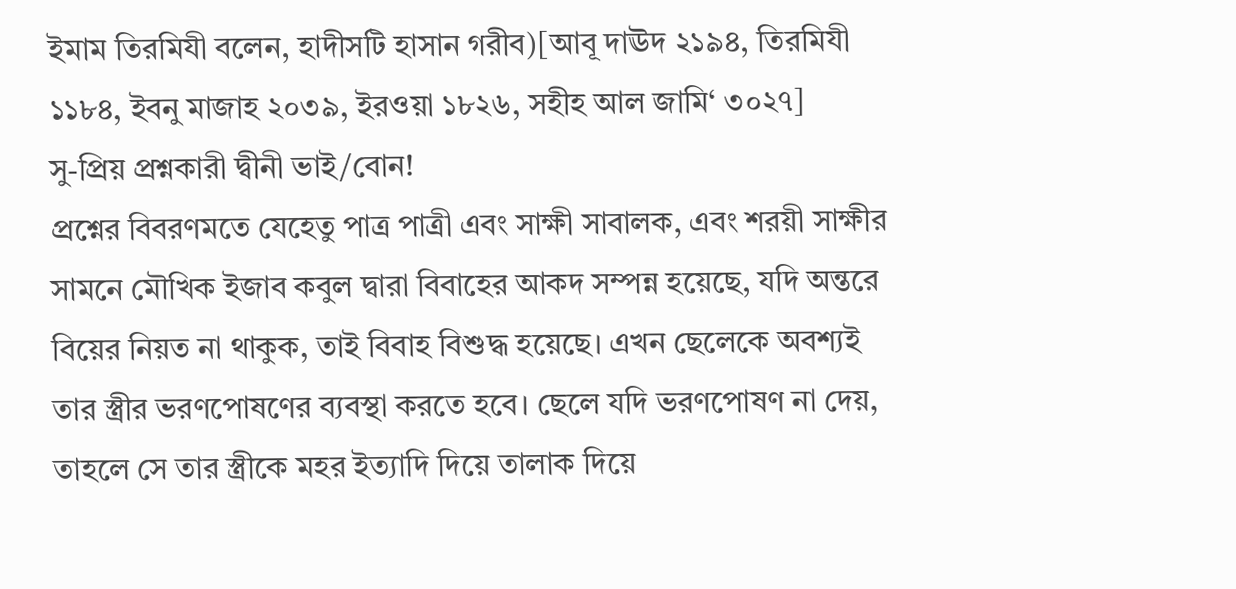ইমাম তিরমিযী বলেন, হাদীসটি হাসান গরীব)[আবূ দাঊদ ২১৯৪, তিরমিযী ১১৮৪, ইবনু মাজাহ ২০৩৯, ইরওয়া ১৮২৬, সহীহ আল জামি‘ ৩০২৭]
সু-প্রিয় প্রশ্নকারী দ্বীনী ভাই/বোন!
প্রশ্নের বিবরণমতে যেহেতু পাত্র পাত্রী এবং সাক্ষী সাবালক, এবং শরয়ী সাক্ষীর সামনে মৌখিক ইজাব কবুল দ্বারা বিবাহের আকদ সম্পন্ন হয়েছে, যদি অন্তরে বিয়ের নিয়ত না থাকুক, তাই বিবাহ বিশুদ্ধ হয়েছে। এখন ছেলেকে অবশ্যই তার স্ত্রীর ভরণপোষণের ব্যবস্থা করতে হবে। ছেলে যদি ভরণপোষণ না দেয়, তাহলে সে তার স্ত্রীকে মহর ইত্যাদি দিয়ে তালাক দিয়ে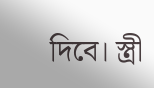দিবে। স্ত্রী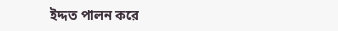ইদ্দত পালন করে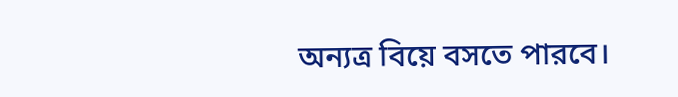অন্যত্র বিয়ে বসতে পারবে।